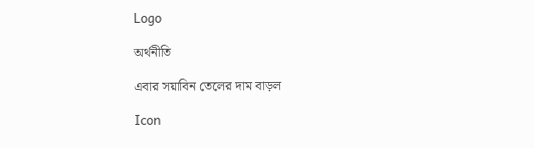Logo

অর্থনীতি

এবার সয়াবিন তেলের দাম বাড়ল

Icon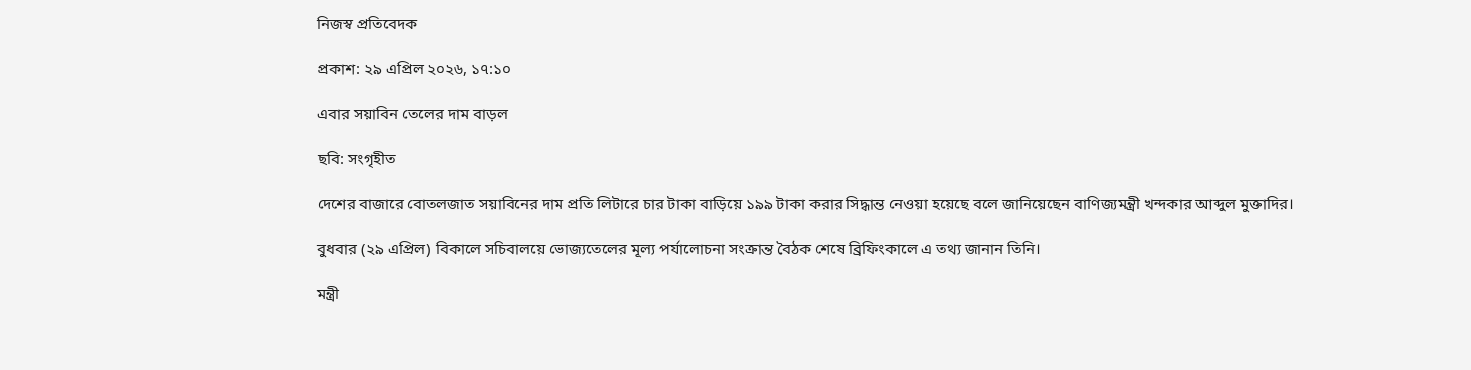নিজস্ব প্রতিবেদক

প্রকাশ: ২৯ এপ্রিল ২০২৬, ১৭:১০

এবার সয়াবিন তেলের দাম বাড়ল

ছবি: সংগৃহীত

দেশের বাজারে বোতলজাত সয়াবিনের দাম প্রতি লিটারে চার টাকা বাড়িয়ে ১৯৯ টাকা করার সিদ্ধান্ত নেওয়া হয়েছে বলে জানিয়েছেন বাণিজ্যমন্ত্রী খন্দকার আব্দুল মুক্তাদির।

বুধবার (২৯ এপ্রিল) বিকালে সচিবালয়ে ভোজ্যতেলের মূল্য পর্যালোচনা সংক্রান্ত বৈঠক শেষে ব্রিফিংকালে এ তথ্য জানান তিনি।

মন্ত্রী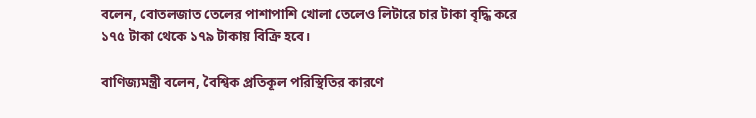বলেন, বোতলজাত তেলের পাশাপাশি খোলা তেলেও লিটারে চার টাকা বৃদ্ধি করে ১৭৫ টাকা থেকে ১৭৯ টাকায় বিক্রি হবে।

বাণিজ্যমন্ত্রী বলেন, বৈশ্বিক প্রতিকূল পরিস্থিতির কারণে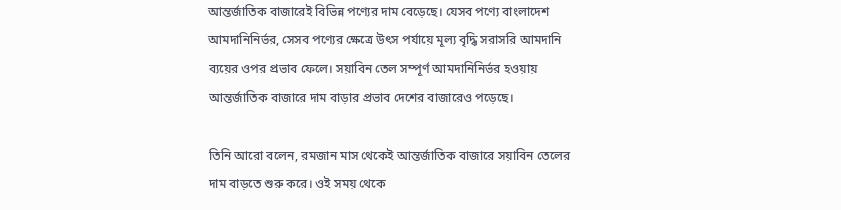আন্তর্জাতিক বাজারেই বিভিন্ন পণ্যের দাম বেড়েছে। যেসব পণ্যে বাংলাদেশ আমদানিনির্ভর, সেসব পণ্যের ক্ষেত্রে উৎস পর্যায়ে মূল্য বৃদ্ধি সরাসরি আমদানি ব্যয়ের ওপর প্রভাব ফেলে। সয়াবিন তেল সম্পূর্ণ আমদানিনির্ভর হওয়ায় আন্তর্জাতিক বাজারে দাম বাড়ার প্রভাব দেশের বাজারেও পড়েছে।

তিনি আরো বলেন, রমজান মাস থেকেই আন্তর্জাতিক বাজারে সয়াবিন তেলের দাম বাড়তে শুরু করে। ওই সময় থেকে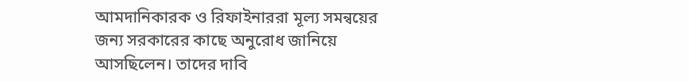আমদানিকারক ও রিফাইনাররা মূল্য সমন্বয়ের জন্য সরকারের কাছে অনুরোধ জানিয়ে আসছিলেন। তাদের দাবি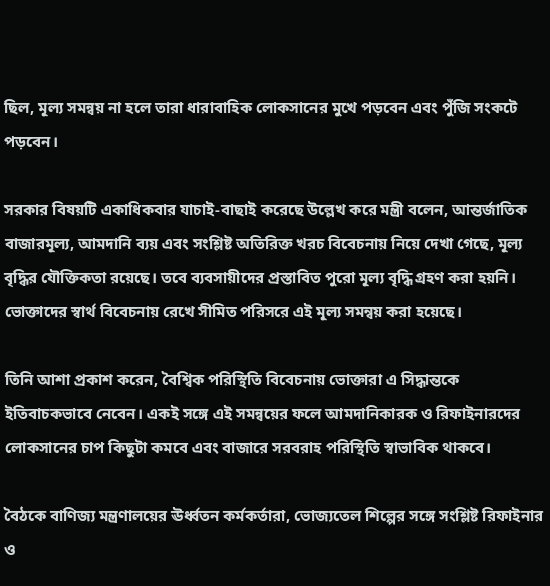ছিল, মূল্য সমন্বয় না হলে তারা ধারাবাহিক লোকসানের মুখে পড়বেন এবং পুঁজি সংকটে পড়বেন।

সরকার বিষয়টি একাধিকবার যাচাই-বাছাই করেছে উল্লেখ করে মন্ত্রী বলেন, আন্তর্জাতিক বাজারমূল্য, আমদানি ব্যয় এবং সংশ্লিষ্ট অতিরিক্ত খরচ বিবেচনায় নিয়ে দেখা গেছে, মূল্য বৃদ্ধির যৌক্তিকতা রয়েছে। তবে ব্যবসায়ীদের প্রস্তাবিত পুরো মূল্য বৃদ্ধি গ্রহণ করা হয়নি। ভোক্তাদের স্বার্থ বিবেচনায় রেখে সীমিত পরিসরে এই মূল্য সমন্বয় করা হয়েছে।

তিনি আশা প্রকাশ করেন, বৈশ্বিক পরিস্থিতি বিবেচনায় ভোক্তারা এ সিদ্ধান্তকে ইতিবাচকভাবে নেবেন। একই সঙ্গে এই সমন্বয়ের ফলে আমদানিকারক ও রিফাইনারদের লোকসানের চাপ কিছুটা কমবে এবং বাজারে সরবরাহ পরিস্থিতি স্বাভাবিক থাকবে।

বৈঠকে বাণিজ্য মন্ত্রণালয়ের ঊর্ধ্বতন কর্মকর্তারা, ভোজ্যতেল শিল্পের সঙ্গে সংশ্লিষ্ট রিফাইনার ও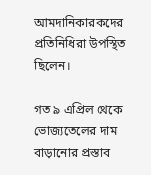আমদানিকারকদের প্রতিনিধিরা উপস্থিত ছিলেন।

গত ৯ এপ্রিল থেকে ভোজ্যতেলের দাম বাড়ানোর প্রস্তাব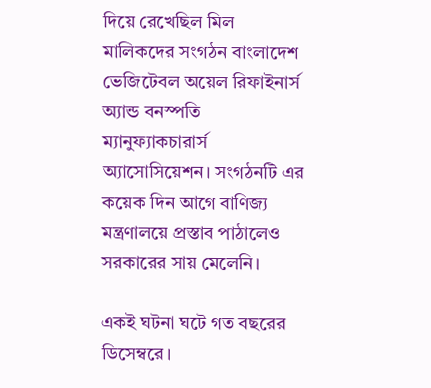দিয়ে রেখেছিল মিল মালিকদের সংগঠন বাংলাদেশ ভেজিটেবল অয়েল রিফাইনার্স অ্যান্ড বনস্পতি ম্যানুফ্যাকচারার্স অ্যাসোসিয়েশন। সংগঠনটি এর কয়েক দিন আগে বাণিজ্য মন্ত্রণালয়ে প্রস্তাব পাঠালেও সরকারের সায় মেলেনি।

একই ঘটনা ঘটে গত বছরের ডিসেম্বরে।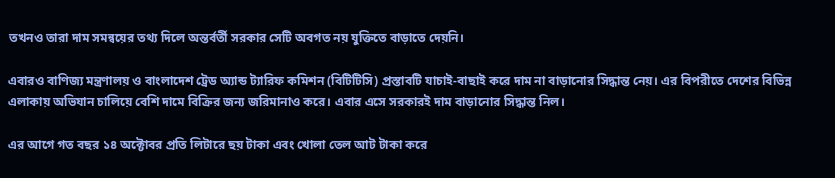তখনও তারা দাম সমন্বয়ের তথ্য দিলে অন্তর্বর্তী সরকার সেটি অবগত নয় যুক্তিতে বাড়াতে দেয়নি।

এবারও বাণিজ্য মন্ত্রণালয় ও বাংলাদেশ ট্রেড অ্যান্ড ট্যারিফ কমিশন (বিটিটিসি) প্রস্তাবটি যাচাই-বাছাই করে দাম না বাড়ানোর সিদ্ধান্ত নেয়। এর বিপরীতে দেশের বিভিন্ন এলাকায় অভিযান চালিয়ে বেশি দামে বিক্রির জন্য জরিমানাও করে। এবার এসে সরকারই দাম বাড়ানোর সিদ্ধান্ত নিল।

এর আগে গত বছর ১৪ অক্টোবর প্রতি লিটারে ছয় টাকা এবং খোলা তেল আট টাকা করে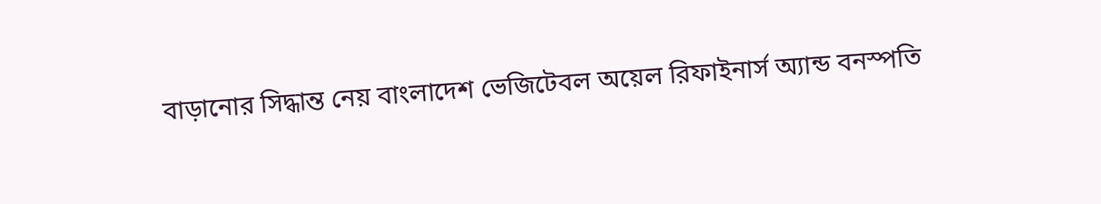বাড়ানোর সিদ্ধান্ত নেয় বাংলাদেশ ভেজিটেবল অয়েল রিফাইনার্স অ্যান্ড বনস্পতি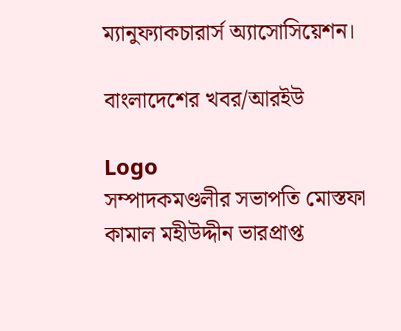ম্যানুফ্যাকচারার্স অ্যাসোসিয়েশন।

বাংলাদেশের খবর/আরইউ

Logo
সম্পাদকমণ্ডলীর সভাপতি মোস্তফা কামাল মহীউদ্দীন ভারপ্রাপ্ত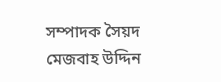সম্পাদক সৈয়দ মেজবাহ উদ্দিন